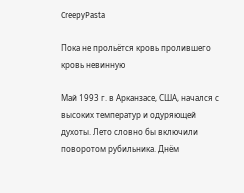CreepyPasta

Пока не прольётся кровь пролившего кровь невинную

Май 1993 г. в Арканзасе, США, начался с высоких температур и одуряющей духоты. Лето словно бы включили поворотом рубильника. Днём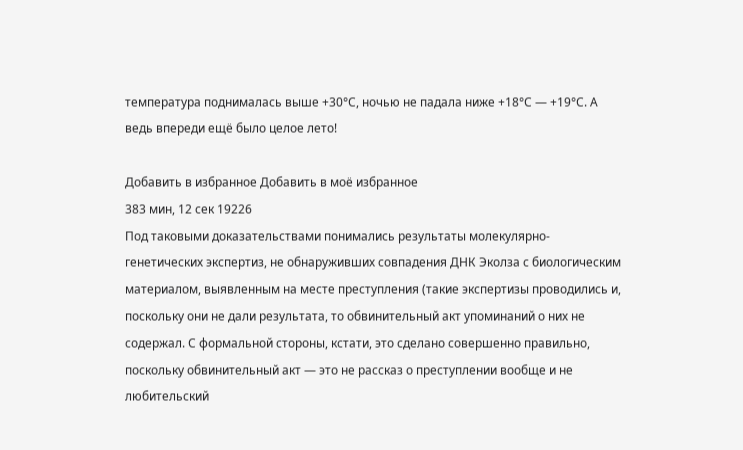температура поднималась выше +30°С, ночью не падала ниже +18°С — +19°С. А ведь впереди ещё было целое лето!

Добавить в избранное Добавить в моё избранное
383 мин, 12 сек 19226
Под таковыми доказательствами понимались результаты молекулярно-генетических экспертиз, не обнаруживших совпадения ДНК Эколза с биологическим материалом, выявленным на месте преступления (такие экспертизы проводились и, поскольку они не дали результата, то обвинительный акт упоминаний о них не содержал. С формальной стороны, кстати, это сделано совершенно правильно, поскольку обвинительный акт — это не рассказ о преступлении вообще и не любительский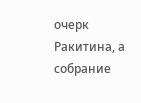очерк Ракитина, а собрание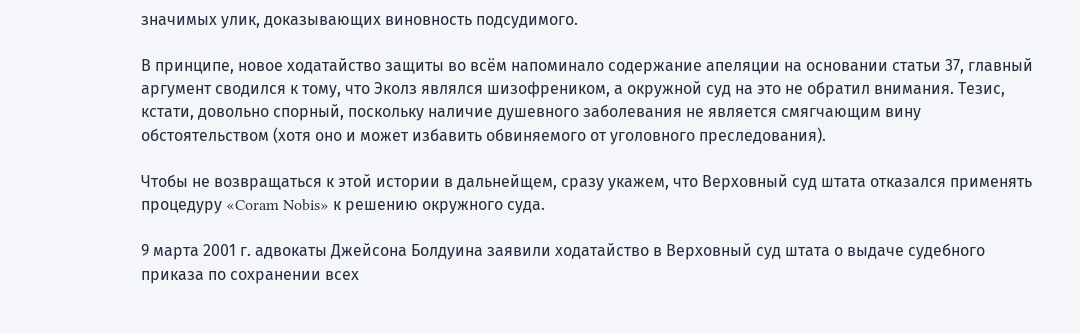значимых улик, доказывающих виновность подсудимого.

В принципе, новое ходатайство защиты во всём напоминало содержание апеляции на основании статьи 37, главный аргумент сводился к тому, что Эколз являлся шизофреником, а окружной суд на это не обратил внимания. Тезис, кстати, довольно спорный, поскольку наличие душевного заболевания не является смягчающим вину обстоятельством (хотя оно и может избавить обвиняемого от уголовного преследования).

Чтобы не возвращаться к этой истории в дальнейщем, сразу укажем, что Верховный суд штата отказался применять процедуру «Coram Nobis» к решению окружного суда.

9 марта 2001 г. адвокаты Джейсона Болдуина заявили ходатайство в Верховный суд штата о выдаче судебного приказа по сохранении всех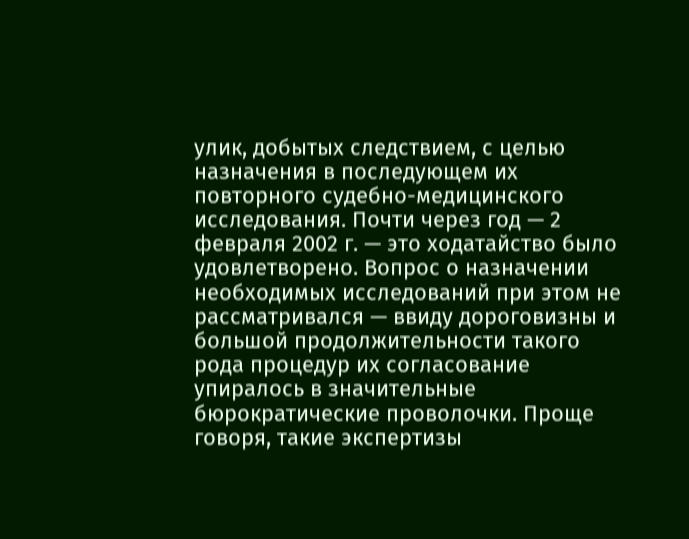улик, добытых следствием, с целью назначения в последующем их повторного судебно-медицинского исследования. Почти через год — 2 февраля 2002 г. — это ходатайство было удовлетворено. Вопрос о назначении необходимых исследований при этом не рассматривался — ввиду дороговизны и большой продолжительности такого рода процедур их согласование упиралось в значительные бюрократические проволочки. Проще говоря, такие экспертизы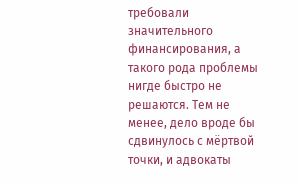требовали значительного финансирования, а такого рода проблемы нигде быстро не решаются. Тем не менее, дело вроде бы сдвинулось с мёртвой точки, и адвокаты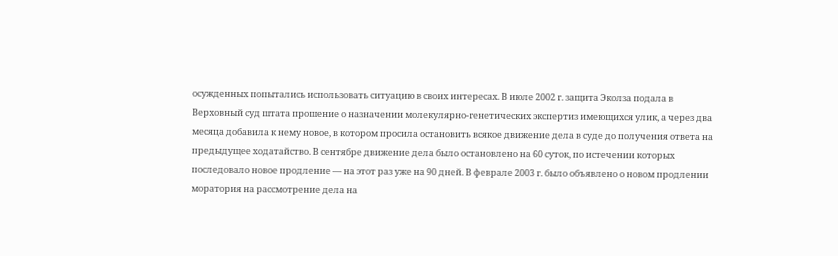осужденных попытались использовать ситуацию в своих интересах. В июле 2002 г. защита Эколза подала в Верховный суд штата прошение о назначении молекулярно-генетических экспертиз имеющихся улик, а через два месяца добавила к нему новое, в котором просила остановить всякое движение дела в суде до получения ответа на предыдущее ходатайство. В сентябре движение дела было остановлено на 60 суток, по истечении которых последовало новое продление — на этот раз уже на 90 дней. В феврале 2003 г. было объявлено о новом продлении моратория на рассмотрение дела на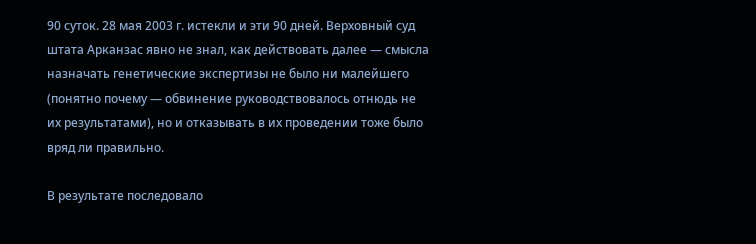90 суток. 28 мая 2003 г. истекли и эти 90 дней. Верховный суд штата Арканзас явно не знал, как действовать далее — смысла назначать генетические экспертизы не было ни малейшего (понятно почему — обвинение руководствовалось отнюдь не их результатами), но и отказывать в их проведении тоже было вряд ли правильно.

В результате последовало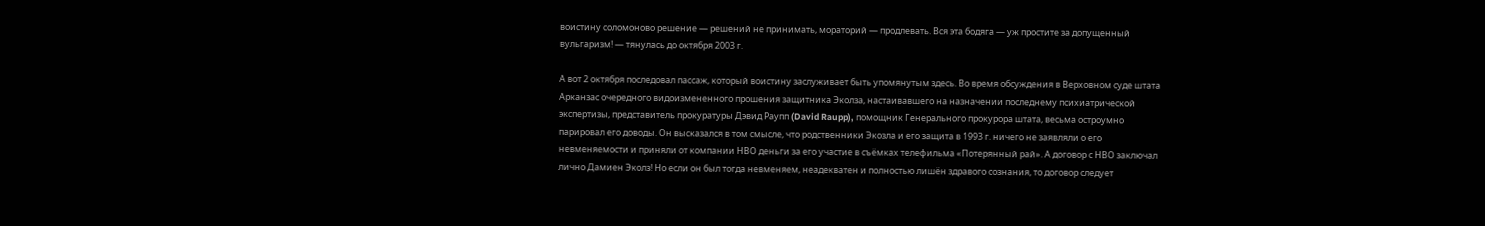воистину соломоново решение — решений не принимать, мораторий — продлевать. Вся эта бодяга — уж простите за допущенный вульгаризм! — тянулась до октября 2003 г.

А вот 2 октября последовал пассаж, который воистину заслуживает быть упомянутым здесь. Во время обсуждения в Верховном суде штата Арканзас очередного видоизмененного прошения защитника Эколза, настаивавшего на назначении последнему психиатрической экспертизы, представитель прокуратуры Дэвид Раупп (David Raupp), помощник Генерального прокурора штата, весьма остроумно парировал его доводы. Он высказался в том смысле, что родственники Экозла и его защита в 1993 г. ничего не заявляли о его невменяемости и приняли от компании НВО деньги за его участие в съёмках телефильма «Потерянный рай». А договор с НВО заключал лично Дамиен Эколз! Но если он был тогда невменяем, неадекватен и полностью лишён здравого сознания, то договор следует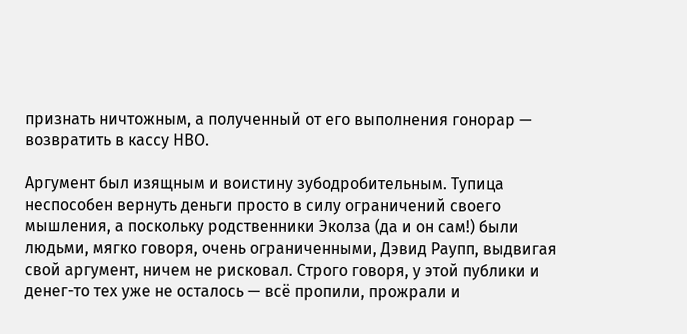признать ничтожным, а полученный от его выполнения гонорар — возвратить в кассу НВО.

Аргумент был изящным и воистину зубодробительным. Тупица неспособен вернуть деньги просто в силу ограничений своего мышления, а поскольку родственники Эколза (да и он сам!) были людьми, мягко говоря, очень ограниченными, Дэвид Раупп, выдвигая свой аргумент, ничем не рисковал. Строго говоря, у этой публики и денег-то тех уже не осталось — всё пропили, прожрали и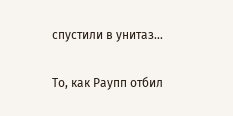спустили в унитаз…

То, как Раупп отбил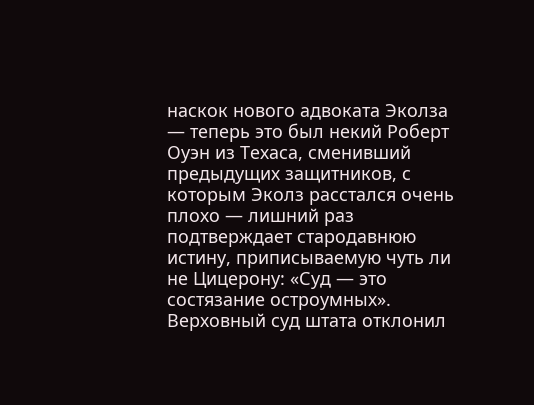наскок нового адвоката Эколза — теперь это был некий Роберт Оуэн из Техаса, сменивший предыдущих защитников, с которым Эколз расстался очень плохо — лишний раз подтверждает стародавнюю истину, приписываемую чуть ли не Цицерону: «Суд — это состязание остроумных». Верховный суд штата отклонил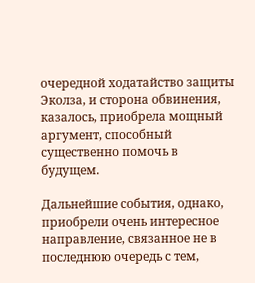очередной ходатайство защиты Эколза, и сторона обвинения, казалось, приобрела мощный аргумент, способный существенно помочь в будущем.

Дальнейшие события, однако, приобрели очень интересное направление, связанное не в последнюю очередь с тем,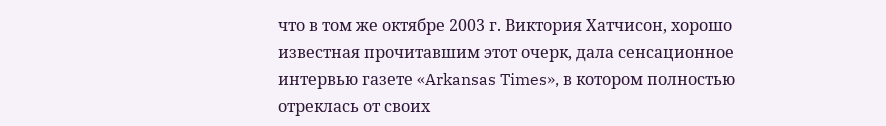что в том же октябре 2003 г. Виктория Хатчисон, хорошо известная прочитавшим этот очерк, дала сенсационное интервью газете «Arkansas Times», в котором полностью отреклась от своих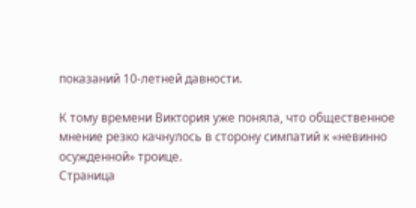показаний 10-летней давности.

К тому времени Виктория уже поняла, что общественное мнение резко качнулось в сторону симпатий к «невинно осужденной» троице.
Страница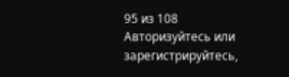95 из 108
Авторизуйтесь или зарегистрируйтесь,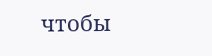чтобы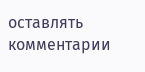оставлять комментарии